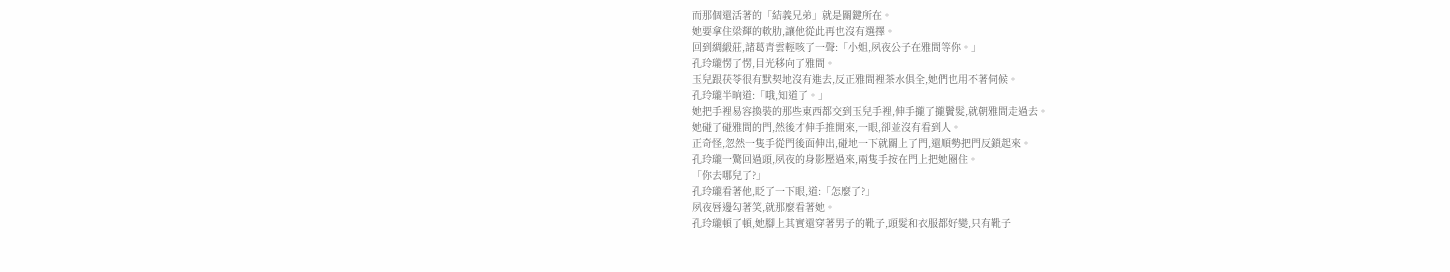而那個還活著的「結義兄弟」就是關鍵所在。
她要拿住梁輝的軟肋,讓他從此再也沒有選擇。
回到綢緞莊,諸葛青雲輕咳了一聲:「小姐,夙夜公子在雅間等你。」
孔玲瓏愣了愣,目光移向了雅間。
玉兒跟茯苓很有默契地沒有進去,反正雅間裡茶水俱全,她們也用不著伺候。
孔玲瓏半晌道:「哦,知道了。」
她把手裡易容換裝的那些東西都交到玉兒手裡,伸手攏了攏鬢髮,就朝雅間走過去。
她碰了碰雅間的門,然後才伸手推開來,一眼,卻並沒有看到人。
正奇怪,忽然一隻手從門後面伸出,碰地一下就關上了門,還順勢把門反鎖起來。
孔玲瓏一驚回過頭,夙夜的身影壓過來,兩隻手按在門上把她圈住。
「你去哪兒了?」
孔玲瓏看著他,眨了一下眼,道:「怎麼了?」
夙夜唇邊勾著笑,就那麼看著她。
孔玲瓏頓了頓,她腳上其實還穿著男子的靴子,頭髮和衣服都好變,只有靴子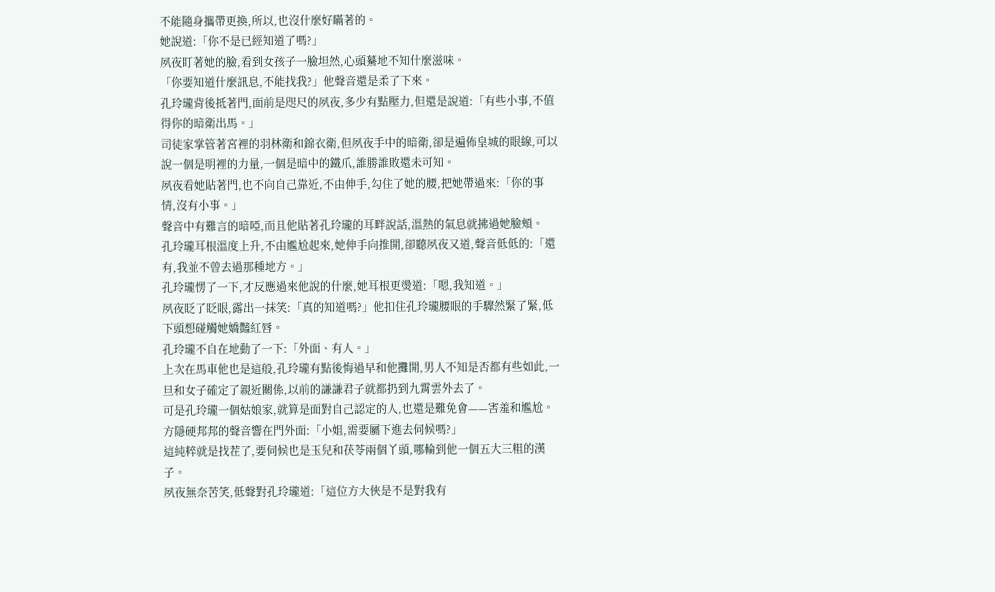不能隨身攜帶更換,所以,也沒什麼好瞞著的。
她說道:「你不是已經知道了嗎?」
夙夜盯著她的臉,看到女孩子一臉坦然,心頭驀地不知什麼滋味。
「你要知道什麼訊息,不能找我?」他聲音還是柔了下來。
孔玲瓏背後抵著門,面前是咫尺的夙夜,多少有點壓力,但還是說道:「有些小事,不值得你的暗衛出馬。」
司徒家掌管著宮裡的羽林衛和錦衣衛,但夙夜手中的暗衛,卻是遍佈皇城的眼線,可以說一個是明裡的力量,一個是暗中的鐵爪,誰勝誰敗還未可知。
夙夜看她貼著門,也不向自己靠近,不由伸手,勾住了她的腰,把她帶過來:「你的事情,沒有小事。」
聲音中有難言的暗啞,而且他貼著孔玲瓏的耳畔說話,溫熱的氣息就拂過她臉頰。
孔玲瓏耳根溫度上升,不由尷尬起來,她伸手向推開,卻聽夙夜又道,聲音低低的:「還有,我並不曾去過那種地方。」
孔玲瓏愣了一下,才反應過來他說的什麼,她耳根更燙道:「嗯,我知道。」
夙夜眨了眨眼,露出一抹笑:「真的知道嗎?」他扣住孔玲瓏腰眼的手驟然緊了緊,低下頭想碰觸她嬌豔紅唇。
孔玲瓏不自在地動了一下:「外面、有人。」
上次在馬車他也是這般,孔玲瓏有點後悔過早和他攤開,男人不知是否都有些如此,一旦和女子確定了親近關係,以前的謙謙君子就都扔到九霄雲外去了。
可是孔玲瓏一個姑娘家,就算是面對自己認定的人,也還是難免會——害羞和尷尬。
方隱硬邦邦的聲音響在門外面:「小姐,需要屬下進去伺候嗎?」
這純粹就是找茬了,要伺候也是玉兒和茯苓兩個丫頭,哪輪到他一個五大三粗的漢子。
夙夜無奈苦笑,低聲對孔玲瓏道:「這位方大俠是不是對我有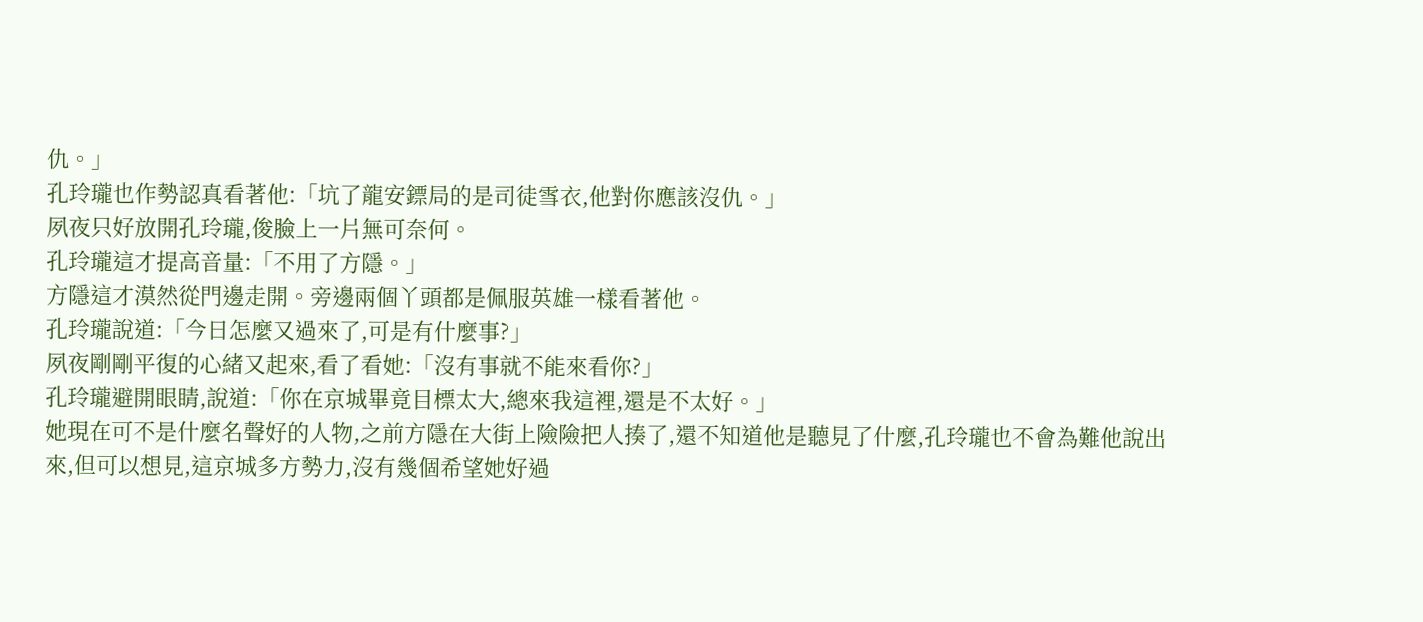仇。」
孔玲瓏也作勢認真看著他:「坑了龍安鏢局的是司徒雪衣,他對你應該沒仇。」
夙夜只好放開孔玲瓏,俊臉上一片無可奈何。
孔玲瓏這才提高音量:「不用了方隱。」
方隱這才漠然從門邊走開。旁邊兩個丫頭都是佩服英雄一樣看著他。
孔玲瓏說道:「今日怎麼又過來了,可是有什麼事?」
夙夜剛剛平復的心緒又起來,看了看她:「沒有事就不能來看你?」
孔玲瓏避開眼睛,說道:「你在京城畢竟目標太大,總來我這裡,還是不太好。」
她現在可不是什麼名聲好的人物,之前方隱在大街上險險把人揍了,還不知道他是聽見了什麼,孔玲瓏也不會為難他說出來,但可以想見,這京城多方勢力,沒有幾個希望她好過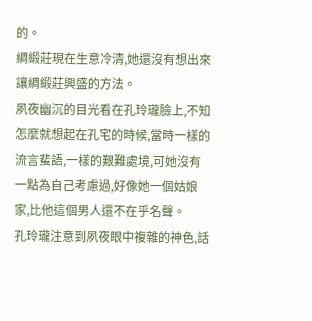的。
綢緞莊現在生意冷清,她還沒有想出來讓綢緞莊興盛的方法。
夙夜幽沉的目光看在孔玲瓏臉上,不知怎麼就想起在孔宅的時候,當時一樣的流言蜚語,一樣的艱難處境,可她沒有一點為自己考慮過,好像她一個姑娘家,比他這個男人還不在乎名聲。
孔玲瓏注意到夙夜眼中複雜的神色,話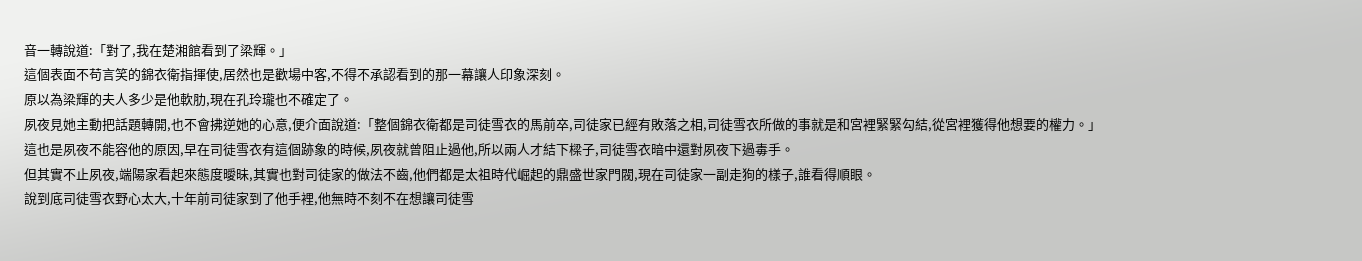音一轉說道:「對了,我在楚湘館看到了梁輝。」
這個表面不苟言笑的錦衣衛指揮使,居然也是歡場中客,不得不承認看到的那一幕讓人印象深刻。
原以為梁輝的夫人多少是他軟肋,現在孔玲瓏也不確定了。
夙夜見她主動把話題轉開,也不會拂逆她的心意,便介面說道:「整個錦衣衛都是司徒雪衣的馬前卒,司徒家已經有敗落之相,司徒雪衣所做的事就是和宮裡緊緊勾結,從宮裡獲得他想要的權力。」
這也是夙夜不能容他的原因,早在司徒雪衣有這個跡象的時候,夙夜就曾阻止過他,所以兩人才結下樑子,司徒雪衣暗中還對夙夜下過毒手。
但其實不止夙夜,端陽家看起來態度曖昧,其實也對司徒家的做法不齒,他們都是太祖時代崛起的鼎盛世家門閥,現在司徒家一副走狗的樣子,誰看得順眼。
說到底司徒雪衣野心太大,十年前司徒家到了他手裡,他無時不刻不在想讓司徒雪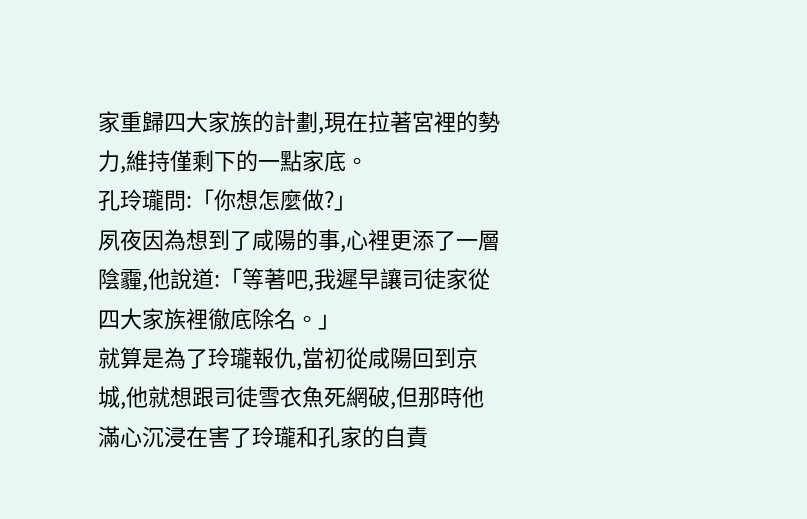家重歸四大家族的計劃,現在拉著宮裡的勢力,維持僅剩下的一點家底。
孔玲瓏問:「你想怎麼做?」
夙夜因為想到了咸陽的事,心裡更添了一層陰霾,他說道:「等著吧,我遲早讓司徒家從四大家族裡徹底除名。」
就算是為了玲瓏報仇,當初從咸陽回到京城,他就想跟司徒雪衣魚死網破,但那時他滿心沉浸在害了玲瓏和孔家的自責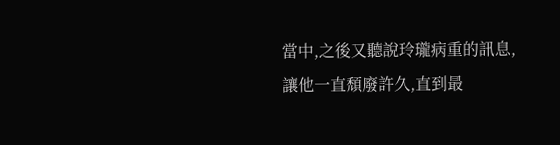當中,之後又聽說玲瓏病重的訊息,讓他一直頹廢許久,直到最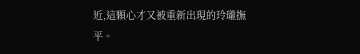近,這顆心才又被重新出現的玲瓏撫平。